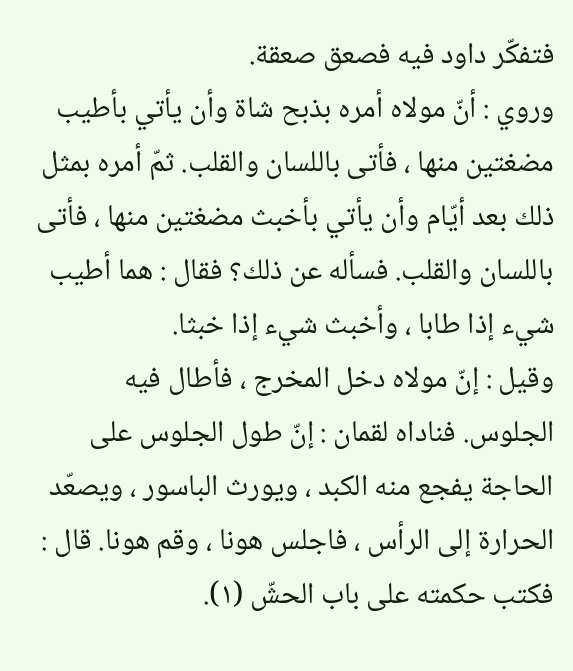فتفكّر داود فيه فصعق صعقة.
وروي : أنّ مولاه أمره بذبح شاة وأن يأتي بأطيب مضغتين منها ، فأتى باللسان والقلب. ثمّ أمره بمثل ذلك بعد أيّام وأن يأتي بأخبث مضغتين منها ، فأتى باللسان والقلب. فسأله عن ذلك؟ فقال : هما أطيب شيء إذا طابا ، وأخبث شيء إذا خبثا.
وقيل : إنّ مولاه دخل المخرج ، فأطال فيه الجلوس. فناداه لقمان : إنّ طول الجلوس على الحاجة يفجع منه الكبد ، ويورث الباسور ، ويصعّد الحرارة إلى الرأس ، فاجلس هونا ، وقم هونا. قال : فكتب حكمته على باب الحشّ (١).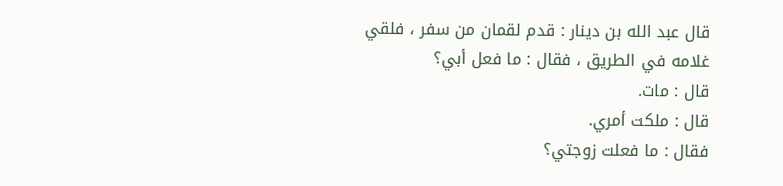قال عبد الله بن دينار : قدم لقمان من سفر ، فلقي غلامه في الطريق ، فقال : ما فعل أبي؟
قال : مات.
قال : ملكت أمري.
فقال : ما فعلت زوجتي؟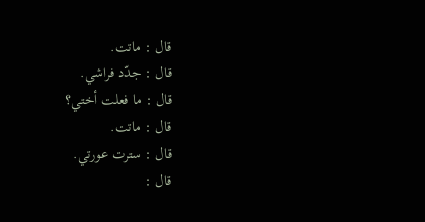قال : ماتت.
قال : جدّد فراشي.
قال : ما فعلت أختي؟
قال : ماتت.
قال : سترت عورتي.
قال :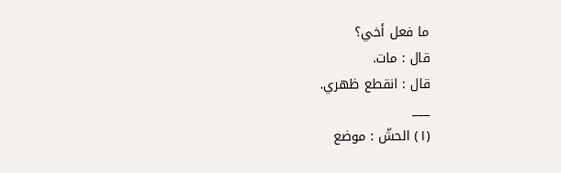ما فعل أخي؟
قال : مات.
قال : انقطع ظهري.
___
(١) الحشّ : موضع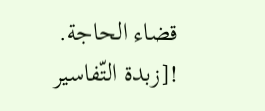قضاء الحاجة.
![زبدة التّفاسير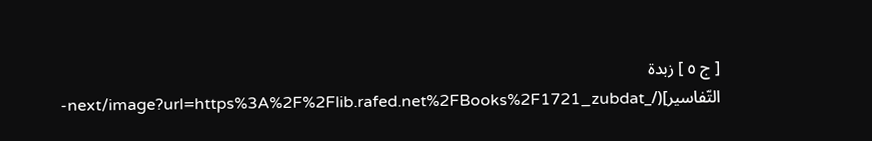[ ج ٥ ] زبدة التّفاسير](/_next/image?url=https%3A%2F%2Flib.rafed.net%2FBooks%2F1721_zubdat-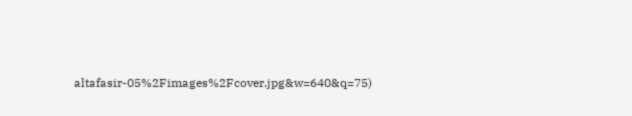altafasir-05%2Fimages%2Fcover.jpg&w=640&q=75)